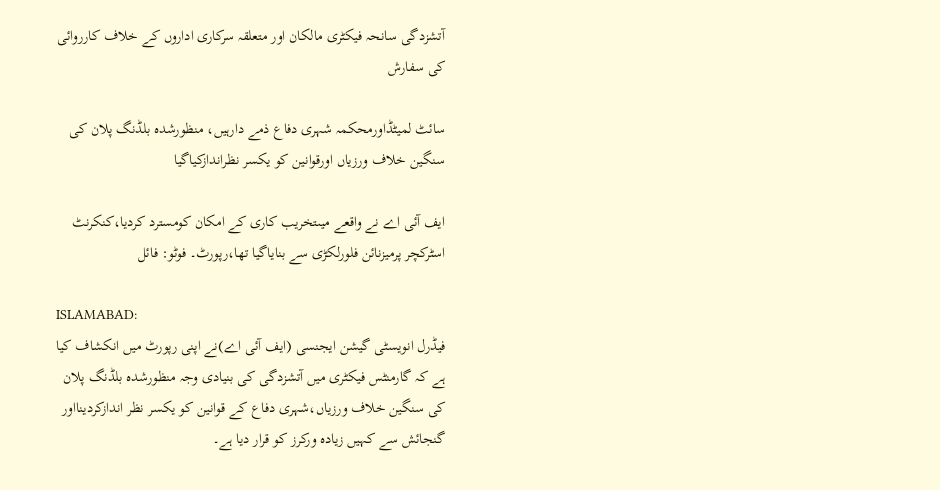آتشزدگی سانحہ فیکٹری مالکان اور متعلقہ سرکاری اداروں کے خلاف کارروائی کی سفارش

سائٹ لمیٹڈاورمحکمہ شہری دفاع ذمے دارہیں، منظورشدہ بلڈنگ پلان کی سنگین خلاف ورزیاں اورقوانین کو یکسر نظراندازکیاگیا

ایف آئی اے نے واقعے میںتخریب کاری کے امکان کومسترد کردیا،کنکرنٹ اسٹرکچر پرمیزنائن فلورلکڑی سے بنایاگیا تھا،رپورٹ۔ فوٹو: فائل

ISLAMABAD:
فیڈرل انویسٹی گیشن ایجنسی (ایف آئی اے)نے اپنی رپورٹ میں انکشاف کیا ہے کہ گارمنٹس فیکٹری میں آتشزدگی کی بنیادی وجہ منظورشدہ بلڈنگ پلان کی سنگین خلاف ورزیاں،شہری دفاع کے قوانین کو یکسر نظر اندازکردینااور گنجائش سے کہیں زیادہ ورکرز کو قرار دیا ہے۔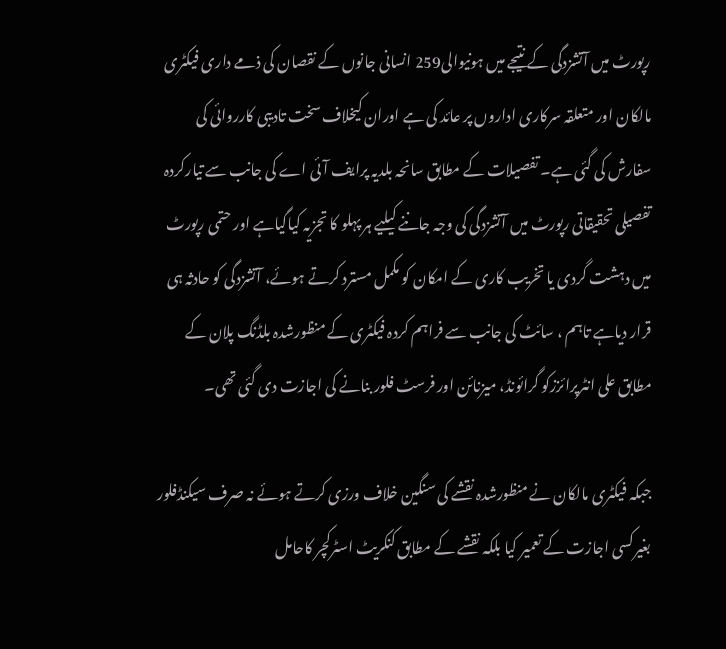رپورٹ میں آتشزدگی کے نتیجے میں ہونیوالی259 انسانی جانوں کے نقصان کی ذمے داری فیکٹری مالکان اور متعلقہ سرکاری اداروں پر عائد کی ہے اوران کیخلاف سخت تادیبی کارروائی کی سفارش کی گئی ہے۔ تفصیلات کے مطابق سانحہ بلدیہ پرایف آئی اے کی جانب سے تیارکردہ تفصیلی تحقیقاتی رپورٹ میں آتشزدگی کی وجہ جاننے کیلیے ہر پہلو کا تجزیہ کیاگیاہے اور حتمی رپورٹ میں دہشت گردی یا تخریب کاری کے امکان کو مکمل مسترد کرتے ہوئے، آتشزدگی کو حادثہ ہی قرار دیاہے تاہم ، سائٹ کی جانب سے فراہم کردہ فیکٹری کے منظورشدہ بلڈنگ پلان کے مطابق علی انٹرپرائززکو گرائونڈ، میزنائن اور فرسٹ فلور بنانے کی اجازت دی گئی تھی۔

جبکہ فیکٹری مالکان نے منظورشدہ نقشے کی سنگین خلاف ورزی کرتے ہوئے نہ صرف سیکنڈفلور بغیرکسی اجازت کے تعمیر کیا بلکہ نقشے کے مطابق کنکریٹ اسٹرکچر کاحامل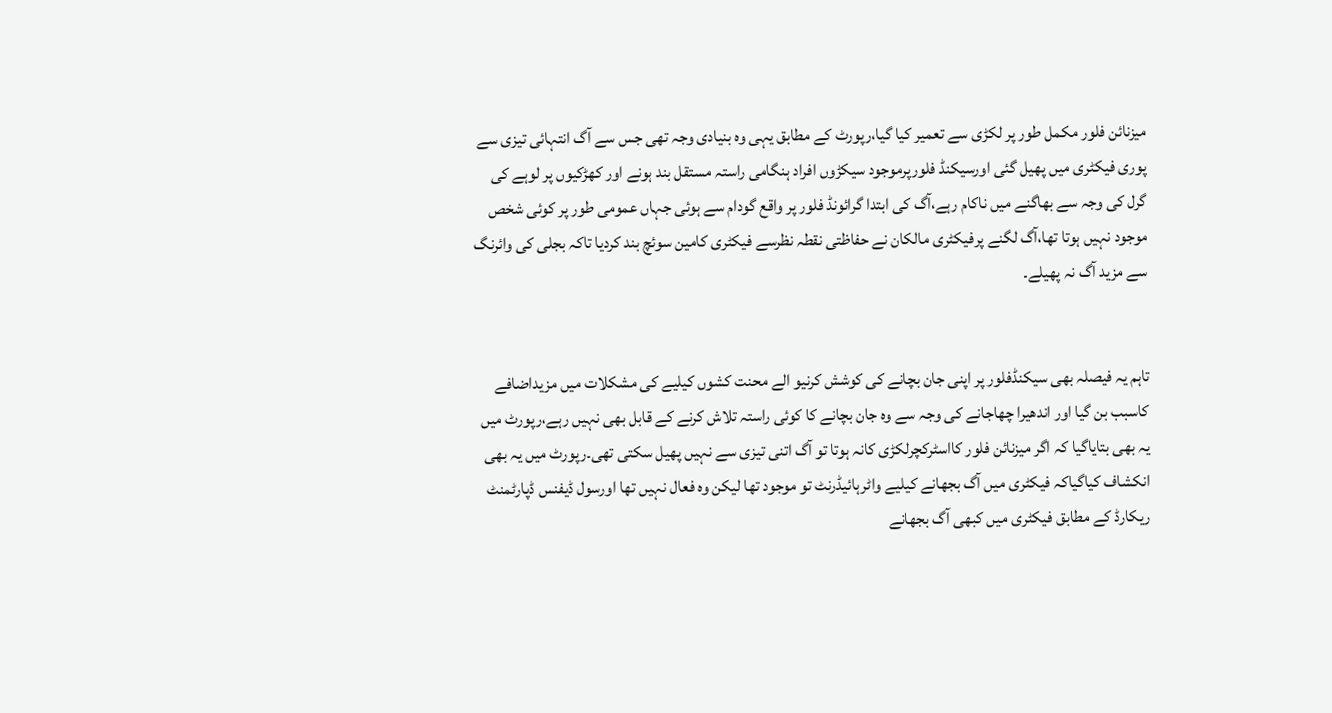میزنائن فلور مکمل طور پر لکڑی سے تعمیر کیا گیا،رپورٹ کے مطابق یہی وہ بنیادی وجہ تھی جس سے آگ انتہائی تیزی سے پوری فیکٹری میں پھیل گئی اورسیکنڈ فلورپرموجود سیکڑوں افراد ہنگامی راستہ مستقل بند ہونے اور کھڑکیوں پر لوہے کی گرل کی وجہ سے بھاگنے میں ناکام رہے،آگ کی ابتدا گرائونڈ فلور پر واقع گودام سے ہوئی جہاں عمومی طور پر کوئی شخص موجود نہیں ہوتا تھا،آگ لگنے پرفیکٹری مالکان نے حفاظتی نقطہ نظرسے فیکٹری کامین سوئچ بند کردیا تاکہ بجلی کی وائرنگ سے مزید آگ نہ پھیلے۔


تاہم یہ فیصلہ بھی سیکنڈفلور پر اپنی جان بچانے کی کوشش کرنیو الے محنت کشوں کیلیے کی مشکلات میں مزیداضافے کاسبب بن گیا اور اندھیرا چھاجانے کی وجہ سے وہ جان بچانے کا کوئی راستہ تلاش کرنے کے قابل بھی نہیں رہے،رپورٹ میں یہ بھی بتایاگیا کہ اگر میزنائن فلور کااسٹرکچرلکڑی کانہ ہوتا تو آگ اتنی تیزی سے نہیں پھیل سکتی تھی۔رپورٹ میں یہ بھی انکشاف کیاگیاکہ فیکٹری میں آگ بجھانے کیلیے واٹرہائیڈرنٹ تو موجود تھا لیکن وہ فعال نہیں تھا اورسول ڈیفنس ڈپارٹمنٹ ریکارڈ کے مطابق فیکٹری میں کبھی آگ بجھانے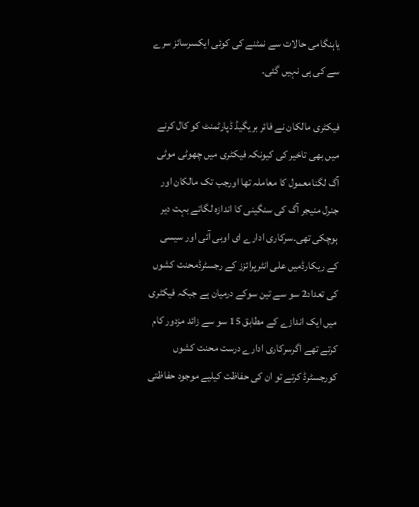یاہنگامی حالات سے نمٹنے کی کوئی ایکسرسائز سرے سے کی ہی نہیں گئی۔

فیکٹری مالکان نے فائر بریگیڈ ڈپارٹمنٹ کو کال کرنے میں بھی تاخیر کی کیونکہ فیکٹری میں چھوٹی موٹی آگ لگنامعمول کا معاملہ تھا اورجب تک مالکان اور جنرل منیجر آگ کی سنگینی کا اندازہ لگاتے بہت دیر ہوچکی تھی۔سرکاری ادارے ای اوبی آئی اور سیسی کے ریکارڈمیں علی انٹرپرائزز کے رجسٹرڈمحنت کشوں کی تعداد2 سو سے تین سوکے درمیان ہے جبکہ فیکٹری میں ایک اندازے کے مطابق 15 سو سے زائد مزدور کام کرتے تھے اگرسرکاری ادارے درست محنت کشوں کورجسٹرڈ کرتے تو ان کی حفاظت کیلیے موجود حفاظتی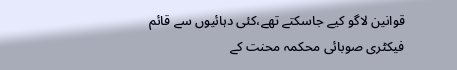قوانین لاگو کیے جاسکتے تھے،کئی دہائیوں سے قائم فیکٹری صوبائی محکمہ محنت کے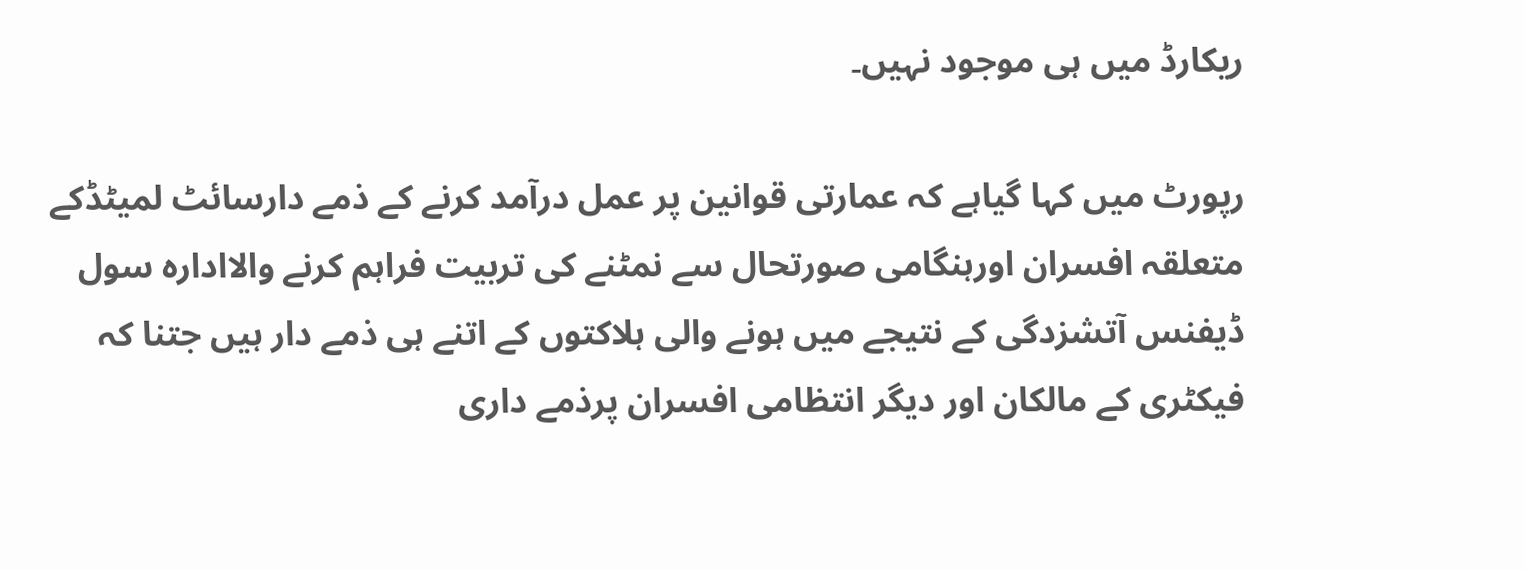ریکارڈ میں ہی موجود نہیں۔

رپورٹ میں کہا گیاہے کہ عمارتی قوانین پر عمل درآمد کرنے کے ذمے دارسائٹ لمیٹڈکے متعلقہ افسران اورہنگامی صورتحال سے نمٹنے کی تربیت فراہم کرنے والاادارہ سول ڈیفنس آتشزدگی کے نتیجے میں ہونے والی ہلاکتوں کے اتنے ہی ذمے دار ہیں جتنا کہ فیکٹری کے مالکان اور دیگر انتظامی افسران پرذمے داری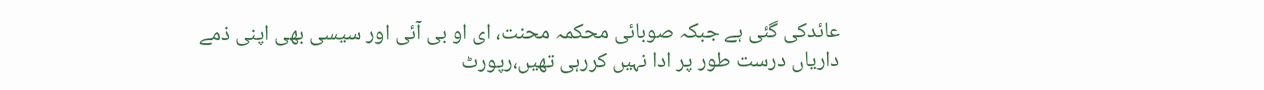عائدکی گئی ہے جبکہ صوبائی محکمہ محنت، ای او بی آئی اور سیسی بھی اپنی ذمے داریاں درست طور پر ادا نہیں کررہی تھیں،رپورٹ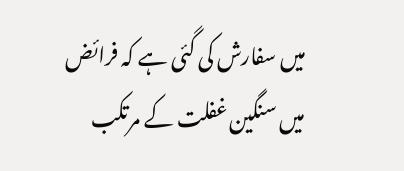میں سفارش کی گئی ہے کہ فرائض میں سنگین غفلت کے مرتکب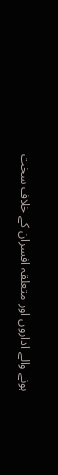ہونے والے اداروں اور متعلقہ افسران کے خلاف سخت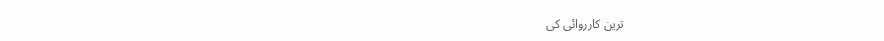ترین کارروائی کی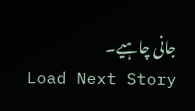جانی چاہیے۔
Load Next Story